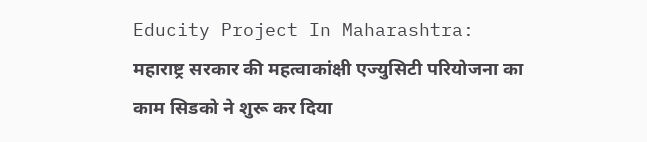Educity Project In Maharashtra: महाराष्ट्र सरकार की महत्वाकांक्षी एज्युसिटी परियोजना का काम सिडको ने शुरू कर दिया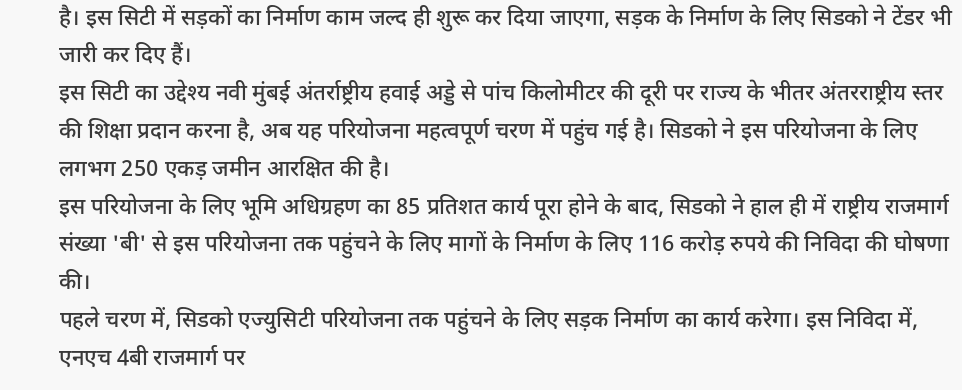है। इस सिटी में सड़कों का निर्माण काम जल्द ही शुरू कर दिया जाएगा, सड़क के निर्माण के लिए सिडको ने टेंडर भी जारी कर दिए हैं।
इस सिटी का उद्देश्य नवी मुंबई अंतर्राष्ट्रीय हवाई अड्डे से पांच किलोमीटर की दूरी पर राज्य के भीतर अंतरराष्ट्रीय स्तर की शिक्षा प्रदान करना है, अब यह परियोजना महत्वपूर्ण चरण में पहुंच गई है। सिडको ने इस परियोजना के लिए लगभग 250 एकड़ जमीन आरक्षित की है।
इस परियोजना के लिए भूमि अधिग्रहण का 85 प्रतिशत कार्य पूरा होने के बाद, सिडको ने हाल ही में राष्ट्रीय राजमार्ग संख्या 'बी' से इस परियोजना तक पहुंचने के लिए मागों के निर्माण के लिए 116 करोड़ रुपये की निविदा की घोषणा की।
पहले चरण में, सिडको एज्युसिटी परियोजना तक पहुंचने के लिए सड़क निर्माण का कार्य करेगा। इस निविदा में, एनएच 4बी राजमार्ग पर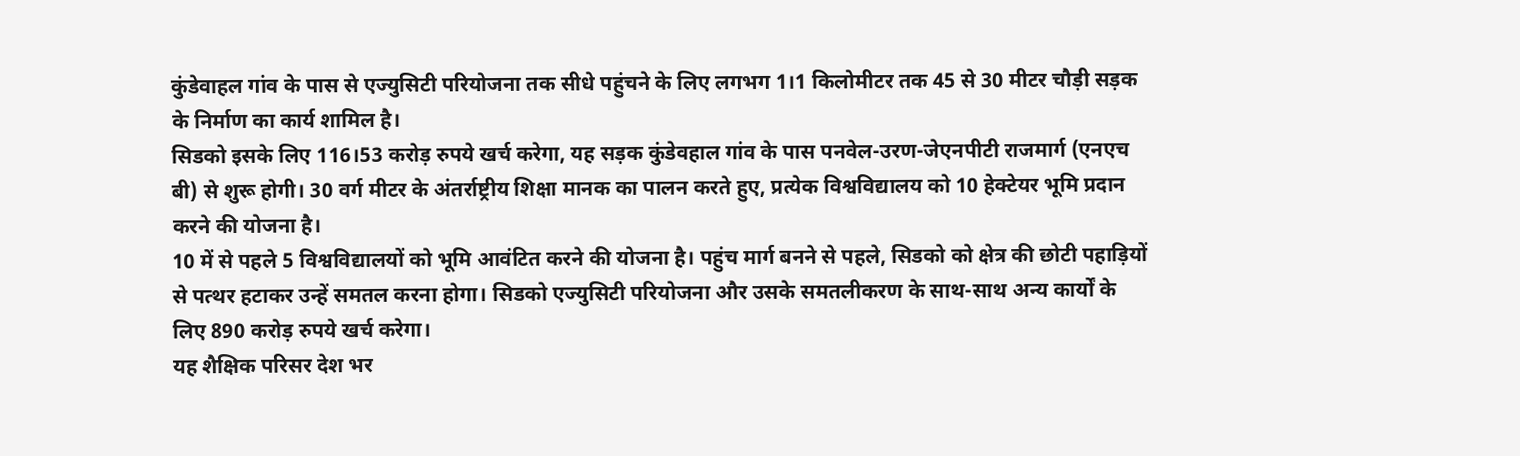कुंडेवाहल गांव के पास से एज्युसिटी परियोजना तक सीधे पहुंचने के लिए लगभग 1।1 किलोमीटर तक 45 से 30 मीटर चौड़ी सड़क के निर्माण का कार्य शामिल है।
सिडको इसके लिए 116।53 करोड़ रुपये खर्च करेगा, यह सड़क कुंडेवहाल गांव के पास पनवेल-उरण-जेएनपीटी राजमार्ग (एनएच बी) से शुरू होगी। 30 वर्ग मीटर के अंतर्राष्ट्रीय शिक्षा मानक का पालन करते हुए, प्रत्येक विश्वविद्यालय को 10 हेक्टेयर भूमि प्रदान करने की योजना है।
10 में से पहले 5 विश्वविद्यालयों को भूमि आवंटित करने की योजना है। पहुंच मार्ग बनने से पहले, सिडको को क्षेत्र की छोटी पहाड़ियों से पत्थर हटाकर उन्हें समतल करना होगा। सिडको एज्युसिटी परियोजना और उसके समतलीकरण के साथ-साथ अन्य कार्यों के लिए 890 करोड़ रुपये खर्च करेगा।
यह शैक्षिक परिसर देश भर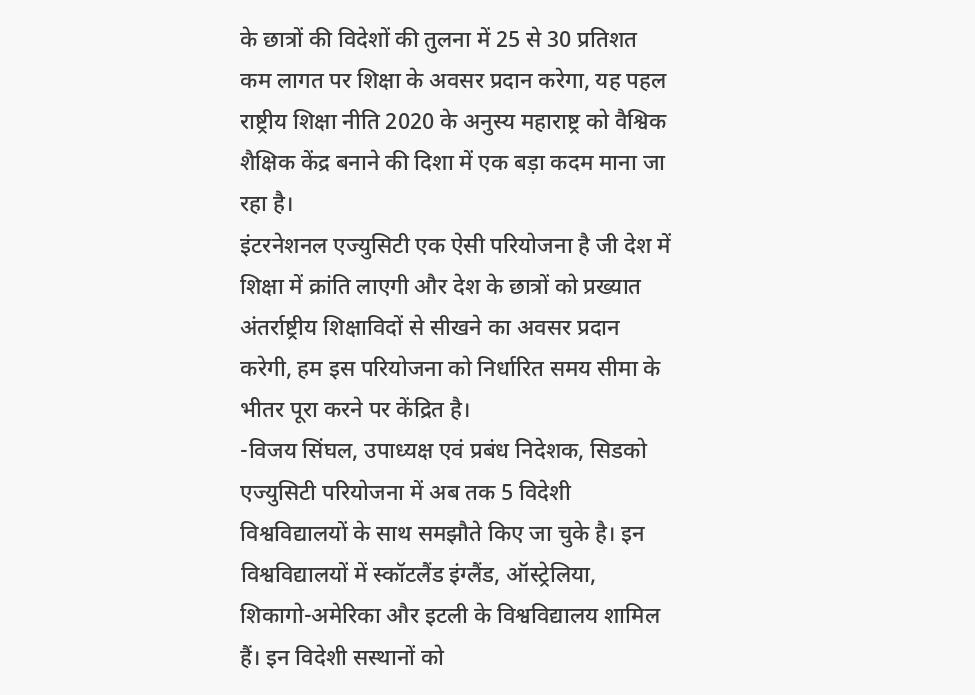के छात्रों की विदेशों की तुलना में 25 से 30 प्रतिशत कम लागत पर शिक्षा के अवसर प्रदान करेगा, यह पहल राष्ट्रीय शिक्षा नीति 2020 के अनुस्य महाराष्ट्र को वैश्विक शैक्षिक केंद्र बनाने की दिशा में एक बड़ा कदम माना जा रहा है।
इंटरनेशनल एज्युसिटी एक ऐसी परियोजना है जी देश में शिक्षा में क्रांति लाएगी और देश के छात्रों को प्रख्यात अंतर्राष्ट्रीय शिक्षाविदों से सीखने का अवसर प्रदान करेगी, हम इस परियोजना को निर्धारित समय सीमा के भीतर पूरा करने पर केंद्रित है।
-विजय सिंघल, उपाध्यक्ष एवं प्रबंध निदेशक, सिडको
एज्युसिटी परियोजना में अब तक 5 विदेशी विश्वविद्यालयों के साथ समझौते किए जा चुके है। इन विश्वविद्यालयों में स्कॉटलैंड इंग्लैंड, ऑस्ट्रेलिया, शिकागो-अमेरिका और इटली के विश्वविद्यालय शामिल हैं। इन विदेशी सस्थानों को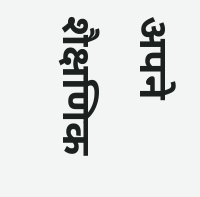अपने शैक्षणिक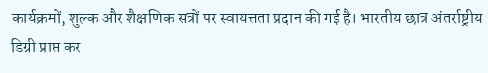कार्यक्रमों, शुल्क और शैक्षणिक सत्रों पर स्वायत्तता प्रदान की गई है। भारतीय छात्र अंतर्राष्ट्रीय डिग्री प्राप्त कर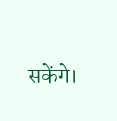सकेंगे।